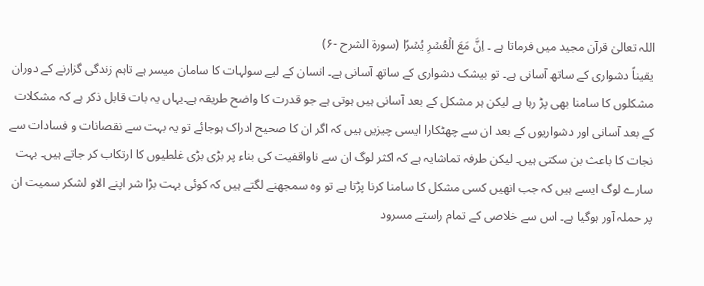اللہ تعالیٰ قرآن مجید میں فرماتا ہے ۔ اِنَّ مَعَ الۡعُسۡرِ یُسۡرًا (سورة الشرح -۶)
یقیناً دشواری کے ساتھ آسانی ہے۔ تو بیشک دشواری کے ساتھ آسانی ہے۔ انسان کے لیے سولہات کا سامان میسر ہے تاہم زندگی گزارنے کے دوران مشکلوں کا سامنا بھی پڑ رہا ہے لیکن ہر مشکل کے بعد آسانی ہیں ہوتی ہے جو قدرت کا واضح طریقہ ہے۔یہاں یہ بات قابل ذکر ہے کہ مشکلات کے بعد آسانی اور دشواریوں کے بعد ان سے چھٹکارا ایسی چیزیں ہیں کہ اگر ان کا صحیح ادراک ہوجائے تو یہ بہت سے نقصانات و فسادات سے نجات کا باعث بن سکتی ہیں۔ لیکن طرفہ تماشایہ ہے کہ اکثر لوگ ان سے ناواقفیت کی بناء پر بڑی بڑی غلطیوں کا ارتکاب کر جاتے ہیں۔ بہت سارے لوگ ایسے ہیں کہ جب انھیں کسی مشکل کا سامنا کرنا پڑتا ہے تو وہ سمجھنے لگتے ہیں کہ کوئی بہت بڑا شر اپنے الاو لشکر سمیت ان پر حملہ آور ہوگیا ہے۔ اس سے خلاصی کے تمام راستے مسرود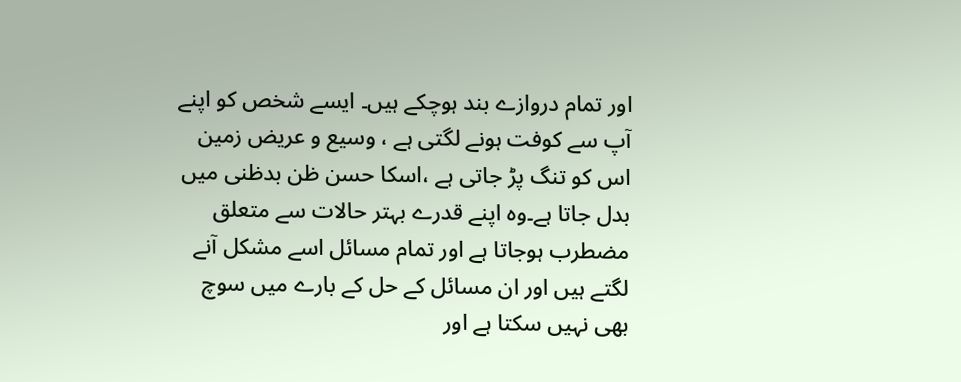اور تمام دروازے بند ہوچکے ہیں۔ ایسے شخص کو اپنے آپ سے کوفت ہونے لگتی ہے ، وسیع و عریض زمین اس کو تنگ پڑ جاتی ہے ،اسکا حسن ظن بدظنی میں بدل جاتا ہے۔وہ اپنے قدرے بہتر حالات سے متعلق مضطرب ہوجاتا ہے اور تمام مسائل اسے مشکل آنے لگتے ہیں اور ان مسائل کے حل کے بارے میں سوچ بھی نہیں سکتا ہے اور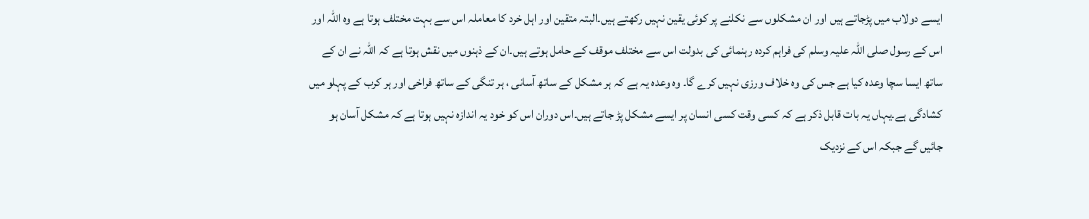ایسے دولاب میں پڑجاتے ہیں اور ان مشکلوں سے نکلنے پر کوئی یقین نہیں رکھتے ہیں۔البتہ متقین اور اہل خرد کا معاملہ اس سے بہت مختلف ہوتا ہے وہ اللہ اور اس کے رسول صلی اللہ علیہ وسلم کی فراہم کردہ رہنمائی کی بدولت اس سے مختلف موقف کے حامل ہوتے ہیں۔ان کے ذہنوں میں نقش ہوتا ہے کہ اللہ نے ان کے ساتھ ایسا سچا وعدہ کیا ہے جس کی وہ خلاف ورزی نہیں کرے گا۔ وہ وعدہ یہ ہے کہ ہر مشکل کے ساتھ آسانی ، ہر تنگی کے ساتھ فراخی اور ہر کرب کے پہلو میں کشادگی ہے۔یہاں یہ بات قابل ذکر ہے کہ کسی وقت کسی انسان پر ایسے مشکل پڑ جاتے ہیں۔اس دوران اس کو خود یہ اندازہ نہیں ہوتا ہے کہ مشکل آسان ہو جائیں گے جبکہ اس کے نزدیک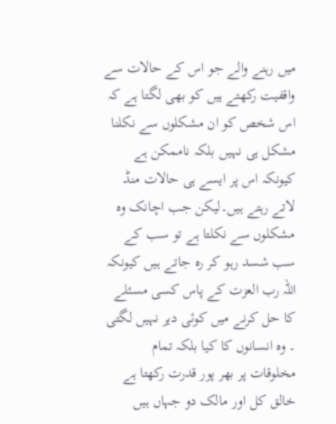میں رہنے والے جو اس کے حالات سے واقفیت رکھتے ہیں کو بھی لگتا ہے کہ اس شخص کو ان مشکلوں سے نکلنا مشکل ہی نہیں بلکہ ناممکن ہے کیونکہ اس پر ایسے ہی حالات منڈ لاتے رہتے ہیں۔لیکن جب اچانک وہ مشکلوں سے نکلتا ہے تو سب کے سب شسد رہو کر رہ جاتے ہیں کیونکہ اللہ رب العزت کے پاس کسی مسئلے کا حل کرنے میں کوئی دیر نہیں لگتی ۔ وہ انسانوں کا کیا بلکہ تمام مخلوقات پر بھر پور قدرت رکھتا ہے خالق کل اور مالک دو جہاں ہیں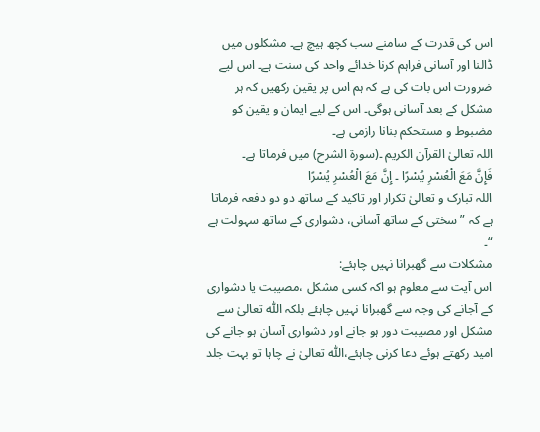اس کی قدرت کے سامنے سب کچھ ہیچ ہے۔ مشکلوں میں ڈالنا اور آسانی فراہم کرنا خدائے واحد کی سنت ہے۔ اس لیے ضرورت اس بات کی ہے کہ ہم اس پر یقین رکھیں کہ ہر مشکل کے بعد آسانی ہوگی۔ اس کے لیے ایمان و یقین کو مضبوط و مستحکم بنانا رازمی ہے۔
اللہ تعالیٰ القرآن الكريم ۔(سورة الشرح) میں فرماتا ہے۔
فَإِنَّ مَعَ الْعُسْرِ يُسْرًا ۔ إِنَّ مَعَ الْعُسْرِ يُسْرًا
اللہ تبارک و تعالیٰ تکرار اور تاکید کے ساتھ دو دو دفعہ فرماتا ہے کہ ” سختی کے ساتھ آسانی، دشواری کے ساتھ سہولت ہے “۔
مشکلات سے گھبرانا نہیں چاہئے:
اس آیت سے معلوم ہو اکہ کسی مشکل ،مصیبت یا دشواری کے آجانے کی وجہ سے گھبرانا نہیں چاہئے بلکہ اللّٰہ تعالیٰ سے مشکل اور مصیبت دور ہو جانے اور دشواری آسان ہو جانے کی امید رکھتے ہوئے دعا کرنی چاہئے،اللّٰہ تعالیٰ نے چاہا تو بہت جلد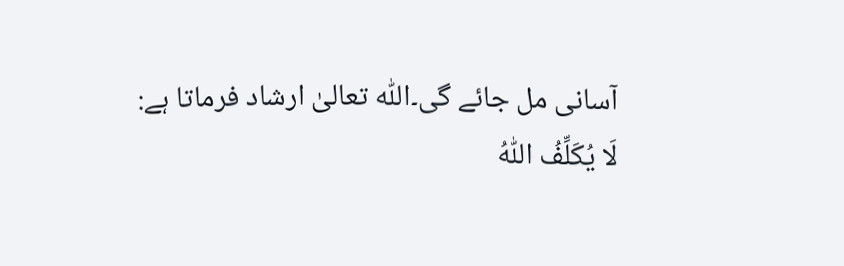آسانی مل جائے گی۔اللّٰہ تعالیٰ ارشاد فرماتا ہے:
لَا یُكَلِّفُ اللّٰهُ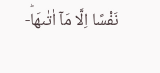نَفْسًا اِلَّا مَاۤ اٰتٰىهَاؕ-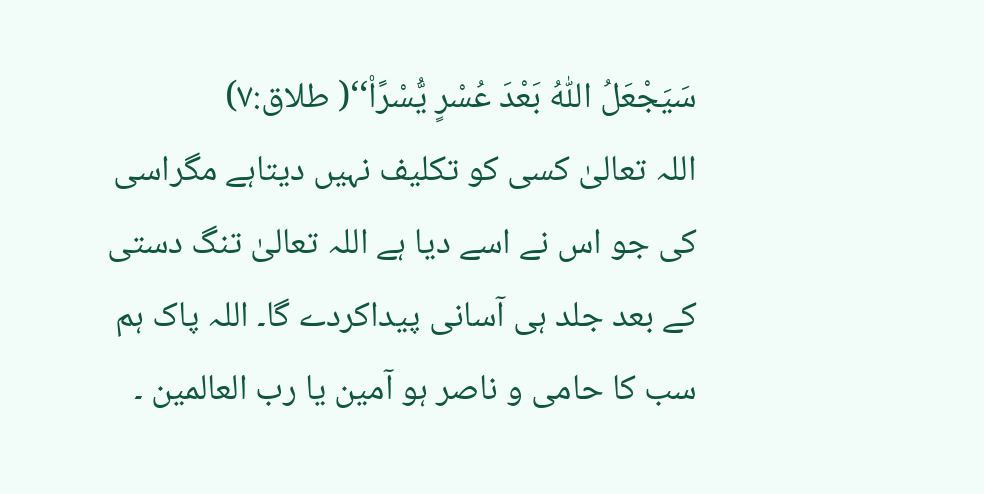سَیَجْعَلُ اللّٰهُ بَعْدَ عُسْرٍ یُّسْرًا۠‘‘( طلاق:۷)
اللہ تعالیٰ کسی کو تکلیف نہیں دیتاہے مگراسی کی جو اس نے اسے دیا ہے اللہ تعالیٰ تنگ دستی کے بعد جلد ہی آسانی پیداکردے گا۔ اللہ پاک ہم سب کا حامی و ناصر ہو آمین یا رب العالمین ۔